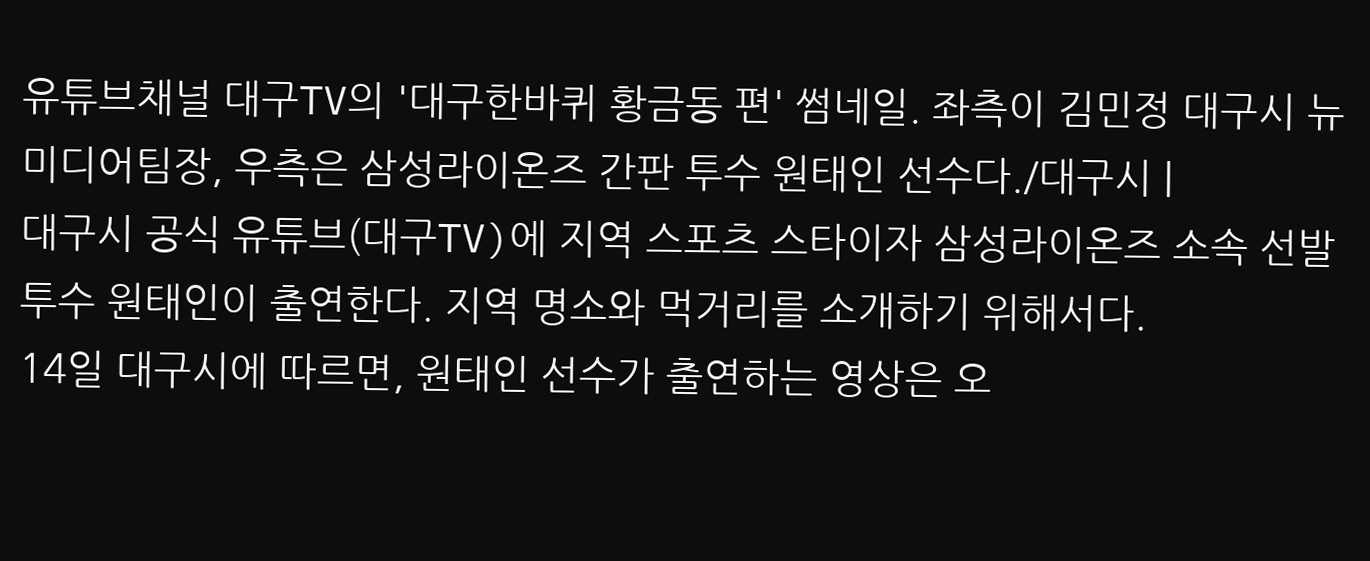유튜브채널 대구TV의 '대구한바퀴 황금동 편' 썸네일. 좌측이 김민정 대구시 뉴미디어팀장, 우측은 삼성라이온즈 간판 투수 원태인 선수다./대구시 |
대구시 공식 유튜브(대구TV)에 지역 스포츠 스타이자 삼성라이온즈 소속 선발투수 원태인이 출연한다. 지역 명소와 먹거리를 소개하기 위해서다.
14일 대구시에 따르면, 원태인 선수가 출연하는 영상은 오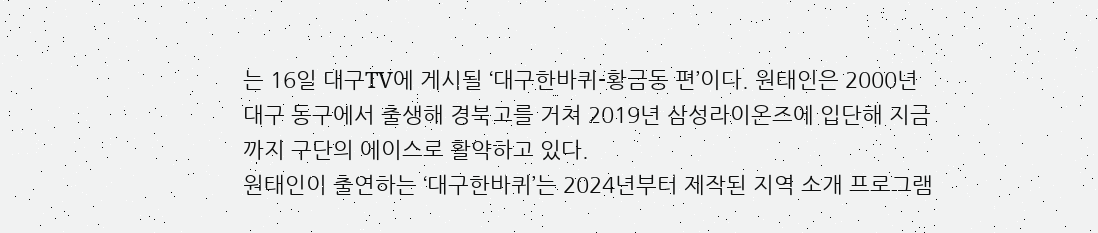는 16일 대구TV에 게시될 ‘대구한바퀴-황금동 편’이다. 원태인은 2000년 대구 동구에서 출생해 경북고를 거쳐 2019년 삼성라이온즈에 입단해 지금까지 구단의 에이스로 활약하고 있다.
원태인이 출연하는 ‘대구한바퀴’는 2024년부터 제작된 지역 소개 프로그램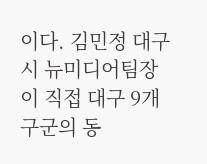이다. 김민정 대구시 뉴미디어팀장이 직접 대구 9개 구군의 동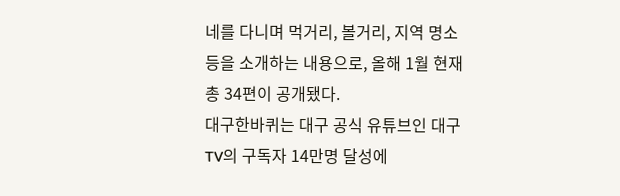네를 다니며 먹거리, 볼거리, 지역 명소 등을 소개하는 내용으로, 올해 1월 현재 총 34편이 공개됐다.
대구한바퀴는 대구 공식 유튜브인 대구TV의 구독자 14만명 달성에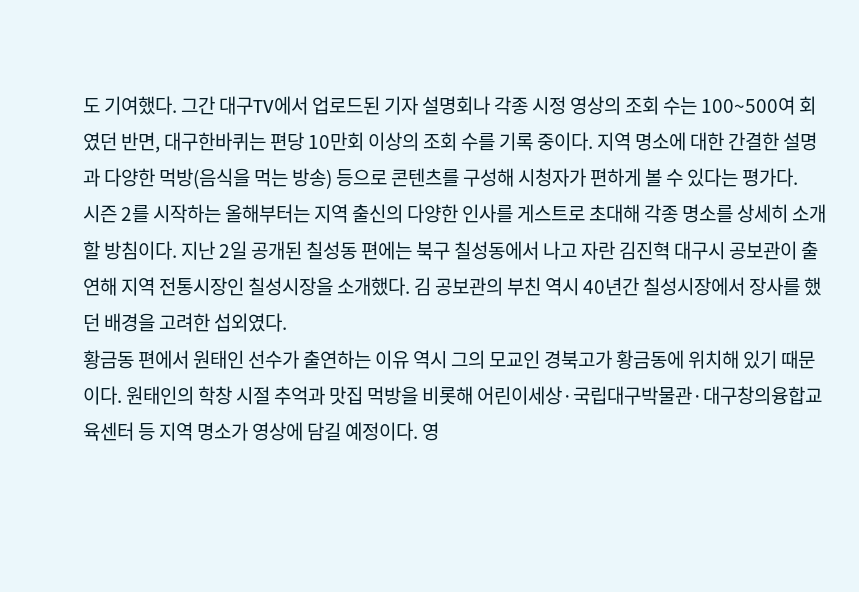도 기여했다. 그간 대구TV에서 업로드된 기자 설명회나 각종 시정 영상의 조회 수는 100~500여 회였던 반면, 대구한바퀴는 편당 10만회 이상의 조회 수를 기록 중이다. 지역 명소에 대한 간결한 설명과 다양한 먹방(음식을 먹는 방송) 등으로 콘텐츠를 구성해 시청자가 편하게 볼 수 있다는 평가다.
시즌 2를 시작하는 올해부터는 지역 출신의 다양한 인사를 게스트로 초대해 각종 명소를 상세히 소개할 방침이다. 지난 2일 공개된 칠성동 편에는 북구 칠성동에서 나고 자란 김진혁 대구시 공보관이 출연해 지역 전통시장인 칠성시장을 소개했다. 김 공보관의 부친 역시 40년간 칠성시장에서 장사를 했던 배경을 고려한 섭외였다.
황금동 편에서 원태인 선수가 출연하는 이유 역시 그의 모교인 경북고가 황금동에 위치해 있기 때문이다. 원태인의 학창 시절 추억과 맛집 먹방을 비롯해 어린이세상·국립대구박물관·대구창의융합교육센터 등 지역 명소가 영상에 담길 예정이다. 영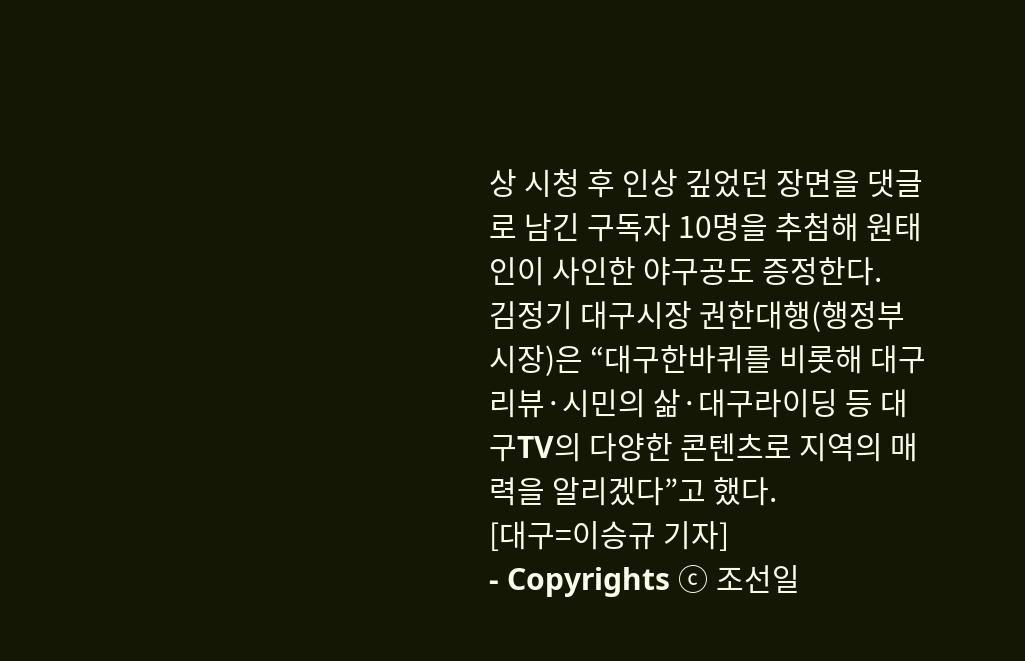상 시청 후 인상 깊었던 장면을 댓글로 남긴 구독자 10명을 추첨해 원태인이 사인한 야구공도 증정한다.
김정기 대구시장 권한대행(행정부시장)은 “대구한바퀴를 비롯해 대구리뷰·시민의 삶·대구라이딩 등 대구TV의 다양한 콘텐츠로 지역의 매력을 알리겠다”고 했다.
[대구=이승규 기자]
- Copyrights ⓒ 조선일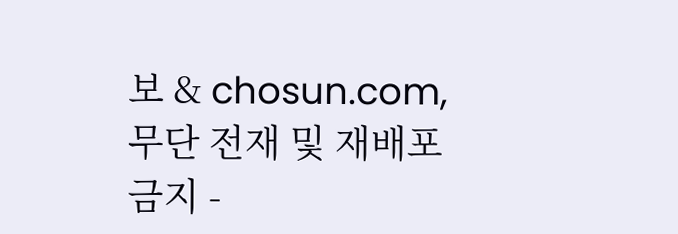보 & chosun.com, 무단 전재 및 재배포 금지 -